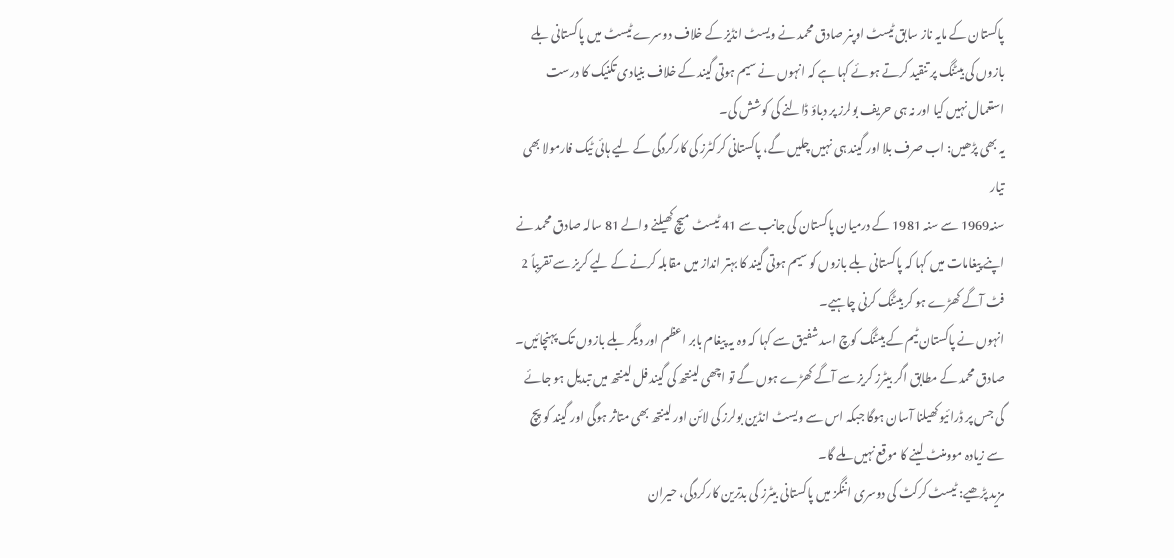پاکستان کے مایہ ناز سابق ٹیسٹ اوپنر صادق محمد نے ویسٹ انڈیز کے خلاف دوسرے ٹیسٹ میں پاکستانی بلے بازوں کی بیٹنگ پر تنقید کرتے ہوئے کہا ہے کہ انہوں نے سیم ہوتی گیند کے خلاف بنیادی تکنیک کا درست استعمال نہیں کیا اور نہ ہی حریف بولرز پر دباؤ ڈالنے کی کوشش کی۔
یہ بھی پڑھیں: اب صرف بلا اور گیند ہی نہیں چلیں گے، پاکستانی کرکٹرز کی کارکردگی کے لیے ہائی ٹیک فارمولا بھی تیار
سنہ1969 سے سنہ 1981 کے درمیان پاکستان کی جانب سے 41 ٹیسٹ میچ کھیلنے والے 81 سالہ صادق محمد نے اپنے پیغامات میں کہا کہ پاکستانی بلے بازوں کو سیم ہوتی گیند کا بہتر انداز میں مقابلہ کرنے کے لیے کریز سے تقریباً 2 فٹ آگے کھڑے ہو کر بیٹنگ کرنی چاہیے۔
انہوں نے پاکستان ٹیم کے بیٹنگ کوچ اسد شفیق سے کہا کہ وہ یہ پیغام بابر اعظم اور دیگر بلے بازوں تک پہنچائیں۔
صادق محمد کے مطابق اگر بیٹرز کریز سے آگے کھڑے ہوں گے تو اچھی لینتھ کی گیند فل لینتھ میں تبدیل ہو جائے گی جس پر ڈرائیو کھیلنا آسان ہوگا جبکہ اس سے ویسٹ انڈین بولرز کی لائن اور لینتھ بھی متاثر ہوگی اور گیند کو پچ سے زیادہ موومنٹ لینے کا موقع نہیں ملے گا۔
مزید پڑھیے: ٹیسٹ کرکٹ کی دوسری اننگز میں پاکستانی بیٹرز کی بدترین کارکردگی، حیران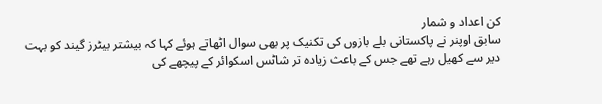کن اعداد و شمار
سابق اوپنر نے پاکستانی بلے بازوں کی تکنیک پر بھی سوال اٹھاتے ہوئے کہا کہ بیشتر بیٹرز گیند کو بہت دیر سے کھیل رہے تھے جس کے باعث زیادہ تر شاٹس اسکوائر کے پیچھے کی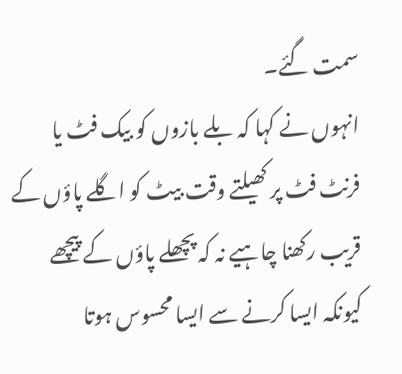سمت گئے۔
انہوں نے کہا کہ بلے بازوں کو بیک فٹ یا فرنٹ فٹ پر کھیلتے وقت بیٹ کو اگلے پاؤں کے قریب رکھنا چاہیے نہ کہ پچھلے پاؤں کے پیچھے کیونکہ ایسا کرنے سے ایسا محسوس ہوتا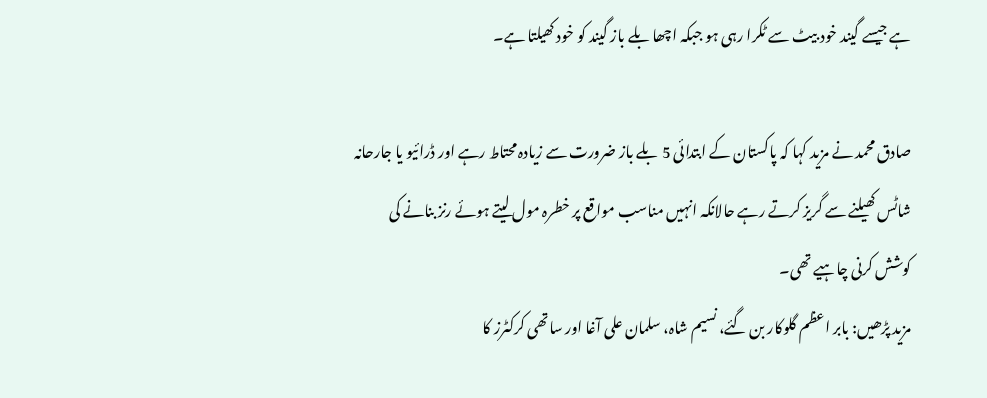ہے جیسے گیند خود بیٹ سے ٹکرا رہی ہو جبکہ اچھا بلے باز گیند کو خود کھیلتا ہے۔

صادق محمد نے مزید کہا کہ پاکستان کے ابتدائی 5 بلے باز ضرورت سے زیادہ محتاط رہے اور ڈرائیو یا جارحانہ شاٹس کھیلنے سے گریز کرتے رہے حالانکہ انہیں مناسب مواقع پر خطرہ مول لیتے ہوئے رنز بنانے کی کوشش کرنی چاہیے تھی۔
مزید پڑھیں: بابر اعظم گلوکار بن گئے، نسیم شاہ، سلمان علی آغا اور ساتھی کرکٹرز کا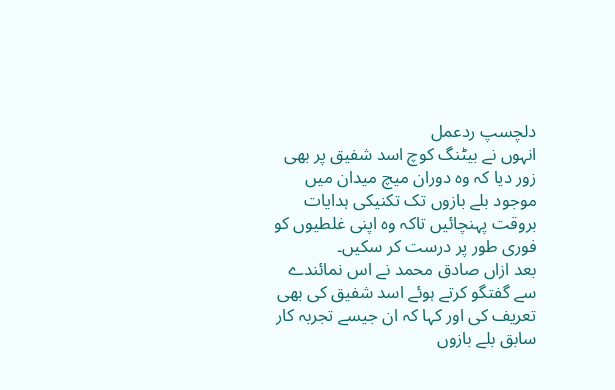دلچسپ ردعمل
انہوں نے بیٹنگ کوچ اسد شفیق پر بھی زور دیا کہ وہ دوران میچ میدان میں موجود بلے بازوں تک تکنیکی ہدایات بروقت پہنچائیں تاکہ وہ اپنی غلطیوں کو فوری طور پر درست کر سکیں۔
بعد ازاں صادق محمد نے اس نمائندے سے گفتگو کرتے ہوئے اسد شفیق کی بھی تعریف کی اور کہا کہ ان جیسے تجربہ کار سابق بلے بازوں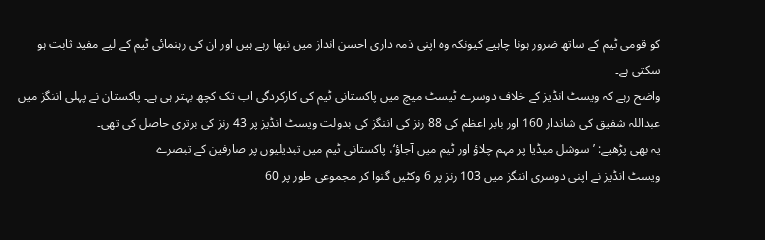کو قومی ٹیم کے ساتھ ضرور ہونا چاہیے کیونکہ وہ اپنی ذمہ داری احسن انداز میں نبھا رہے ہیں اور ان کی رہنمائی ٹیم کے لیے مفید ثابت ہو سکتی ہے۔
واضح رہے کہ ویسٹ انڈیز کے خلاف دوسرے ٹیسٹ میچ میں پاکستانی ٹیم کی کارکردگی اب تک کچھ بہتر ہی ہے۔ پاکستان نے پہلی اننگز میں عبداللہ شفیق کی شاندار 160 اور بابر اعظم کی 88 رنز کی اننگز کی بدولت ویسٹ انڈیز پر 43 رنز کی برتری حاصل کی تھی۔
یہ بھی پڑھیے: ’ سوشل میڈیا پر مہم چلاؤ اور ٹیم میں آجاؤ‘، پاکستانی ٹیم میں تبدیلیوں پر صارفین کے تبصرے
ویسٹ انڈیز نے اپنی دوسری اننگز میں 103 رنز پر 6 وکٹیں گنوا کر مجموعی طور پر 60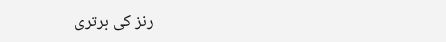رنز کی برتری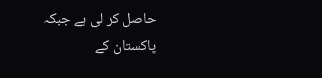حاصل کر لی ہے جبکہ پاکستان کے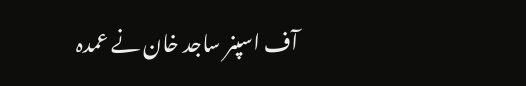آف اسپنر ساجد خان نے عمدہ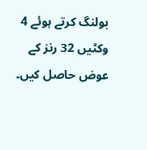بولنگ کرتے ہوئے 4 وکٹیں 32 رنز کے عوض حاصل کیں۔